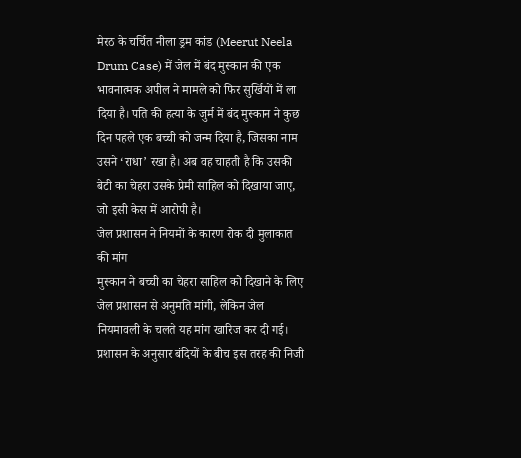मेरठ के चर्चित नीला ड्रम कांड (Meerut Neela Drum Case) में जेल में बंद मुस्कान की एक भावनात्मक अपील ने मामले को फिर सुर्खियों में ला दिया है। पति की हत्या के जुर्म में बंद मुस्कान ने कुछ दिन पहले एक बच्ची को जन्म दिया है, जिसका नाम उसने ‘राधा’ रखा है। अब वह चाहती है कि उसकी बेटी का चेहरा उसके प्रेमी साहिल को दिखाया जाए, जो इसी केस में आरोपी है।
जेल प्रशासन ने नियमों के कारण रोक दी मुलाकात की मांग
मुस्कान ने बच्ची का चेहरा साहिल को दिखाने के लिए जेल प्रशासन से अनुमति मांगी, लेकिन जेल नियमावली के चलते यह मांग खारिज कर दी गई। प्रशासन के अनुसार बंदियों के बीच इस तरह की निजी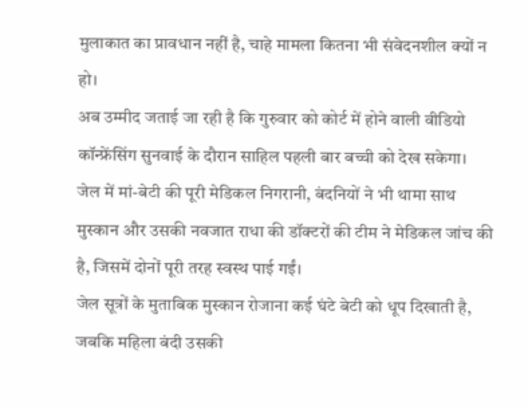मुलाकात का प्रावधान नहीं है, चाहे मामला कितना भी संवेदनशील क्यों न हो।
अब उम्मीद जताई जा रही है कि गुरुवार को कोर्ट में होने वाली वीडियो कॉन्फ्रेंसिंग सुनवाई के दौरान साहिल पहली बार बच्ची को देख सकेगा।
जेल में मां-बेटी की पूरी मेडिकल निगरानी, बंदनियों ने भी थामा साथ
मुस्कान और उसकी नवजात राधा की डॉक्टरों की टीम ने मेडिकल जांच की है, जिसमें दोनों पूरी तरह स्वस्थ पाई गईं।
जेल सूत्रों के मुताबिक मुस्कान रोजाना कई घंटे बेटी को धूप दिखाती है, जबकि महिला बंदी उसकी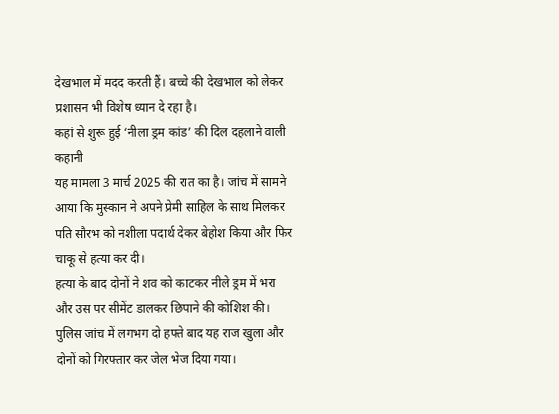देखभाल में मदद करती हैं। बच्चे की देखभाल को लेकर प्रशासन भी विशेष ध्यान दे रहा है।
कहां से शुरू हुई ‘नीला ड्रम कांड’ की दिल दहलाने वाली कहानी
यह मामला 3 मार्च 2025 की रात का है। जांच में सामने आया कि मुस्कान ने अपने प्रेमी साहिल के साथ मिलकर पति सौरभ को नशीला पदार्थ देकर बेहोश किया और फिर चाकू से हत्या कर दी।
हत्या के बाद दोनों ने शव को काटकर नीले ड्रम में भरा और उस पर सीमेंट डालकर छिपाने की कोशिश की।
पुलिस जांच में लगभग दो हफ्ते बाद यह राज खुला और दोनों को गिरफ्तार कर जेल भेज दिया गया।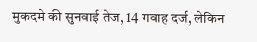मुकदमे की सुनवाई तेज, 14 गवाह दर्ज, लेकिन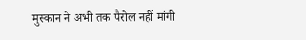मुस्कान ने अभी तक पैरोल नहीं मांगी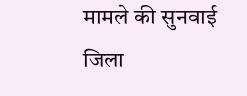मामले की सुनवाई जिला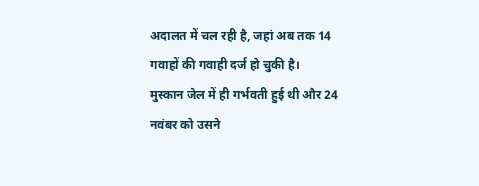अदालत में चल रही है, जहां अब तक 14 गवाहों की गवाही दर्ज हो चुकी है।
मुस्कान जेल में ही गर्भवती हुई थी और 24 नवंबर को उसने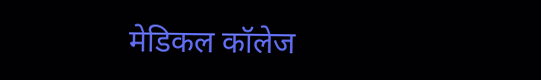मेडिकल कॉलेज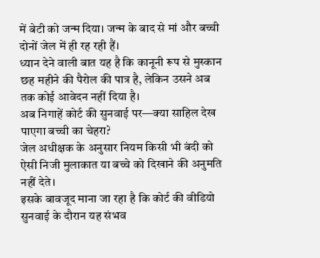में बेटी को जन्म दिया। जन्म के बाद से मां और बच्ची दोनों जेल में ही रह रही हैं।
ध्यान देने वाली बात यह है कि कानूनी रूप से मुस्कान छह महीने की पैरोल की पात्र है, लेकिन उसने अब तक कोई आवेदन नहीं दिया है।
अब निगाहें कोर्ट की सुनवाई पर—क्या साहिल देख पाएगा बच्ची का चेहरा?
जेल अधीक्षक के अनुसार नियम किसी भी बंदी को ऐसी निजी मुलाकात या बच्चे को दिखाने की अनुमति नहीं देते।
इसके बावजूद माना जा रहा है कि कोर्ट की वीडियो सुनवाई के दौरान यह संभव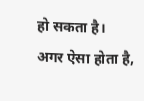हो सकता है।
अगर ऐसा होता है,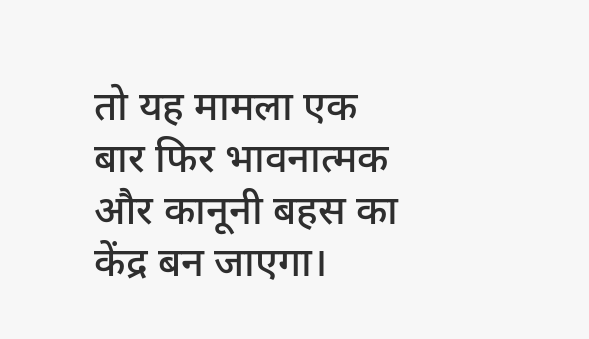तो यह मामला एक बार फिर भावनात्मक और कानूनी बहस का केंद्र बन जाएगा।